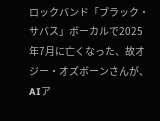ロックバンド「ブラック・サバス」ボーカルで2025年7月に亡くなった、故オジー・オズボーンさんが、AIア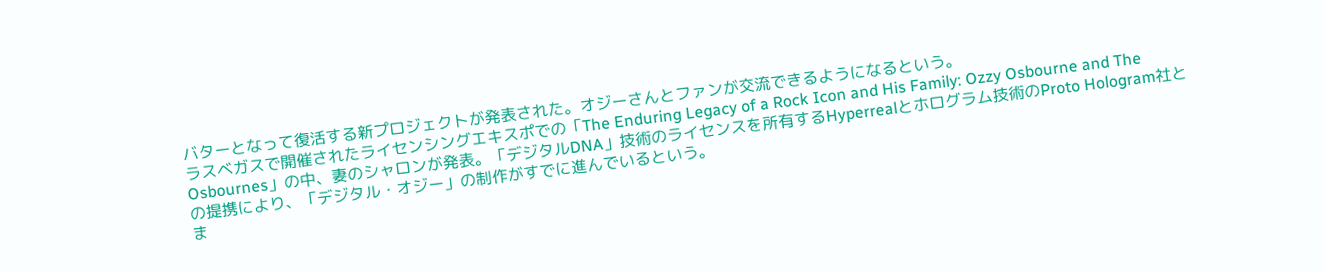バターとなって復活する新プロジェクトが発表された。オジーさんとファンが交流できるようになるという。
ラスベガスで開催されたライセンシングエキスポでの「The Enduring Legacy of a Rock Icon and His Family: Ozzy Osbourne and The Osbournes」の中、妻のシャロンが発表。「デジタルDNA」技術のライセンスを所有するHyperrealとホログラム技術のProto Hologram社との提携により、「デジタル・オジー」の制作がすでに進んでいるという。
ま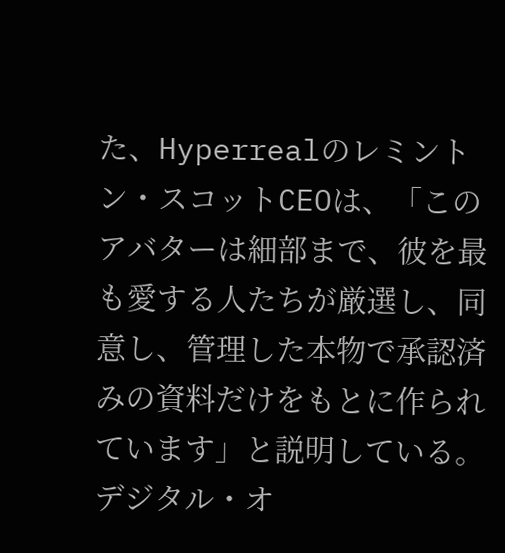た、Hyperrealのレミントン・スコットCEOは、「このアバターは細部まで、彼を最も愛する人たちが厳選し、同意し、管理した本物で承認済みの資料だけをもとに作られています」と説明している。
デジタル・オ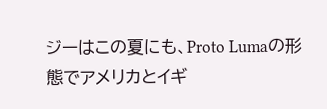ジーはこの夏にも、Proto Lumaの形態でアメリカとイギ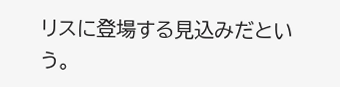リスに登場する見込みだという。